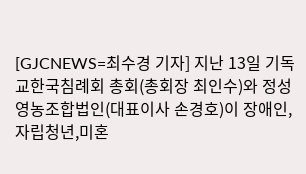[GJCNEWS=최수경 기자] 지난 13일 기독교한국침례회 총회(총회장 최인수)와 정성영농조합법인(대표이사 손경호)이 장애인,자립청년,미혼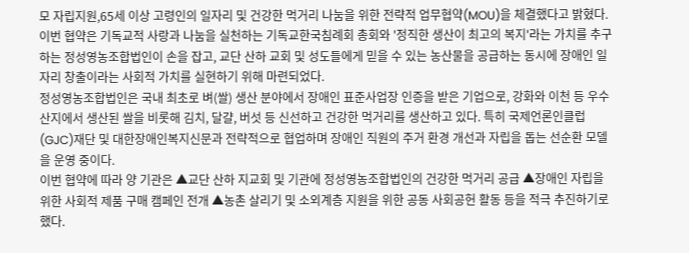모 자립지원,65세 이상 고령인의 일자리 및 건강한 먹거리 나눔을 위한 전략적 업무협약(MOU)을 체결했다고 밝혔다.
이번 협약은 기독교적 사랑과 나눔을 실천하는 기독교한국침례회 총회와 '정직한 생산이 최고의 복지'라는 가치를 추구하는 정성영농조합법인이 손을 잡고, 교단 산하 교회 및 성도들에게 믿을 수 있는 농산물을 공급하는 동시에 장애인 일자리 창출이라는 사회적 가치를 실현하기 위해 마련되었다.
정성영농조합법인은 국내 최초로 벼(쌀) 생산 분야에서 장애인 표준사업장 인증을 받은 기업으로, 강화와 이천 등 우수 산지에서 생산된 쌀을 비롯해 김치, 달걀, 버섯 등 신선하고 건강한 먹거리를 생산하고 있다. 특히 국제언론인클럽(GJC)재단 및 대한장애인복지신문과 전략적으로 협업하며 장애인 직원의 주거 환경 개선과 자립을 돕는 선순환 모델을 운영 중이다.
이번 협약에 따라 양 기관은 ▲교단 산하 지교회 및 기관에 정성영농조합법인의 건강한 먹거리 공급 ▲장애인 자립을 위한 사회적 제품 구매 캠페인 전개 ▲농촌 살리기 및 소외계층 지원을 위한 공동 사회공헌 활동 등을 적극 추진하기로 했다.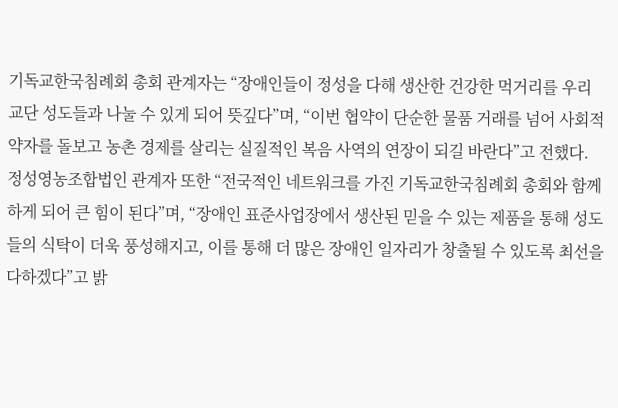기독교한국침례회 총회 관계자는 “장애인들이 정성을 다해 생산한 건강한 먹거리를 우리 교단 성도들과 나눌 수 있게 되어 뜻깊다”며, “이번 협약이 단순한 물품 거래를 넘어 사회적 약자를 돌보고 농촌 경제를 살리는 실질적인 복음 사역의 연장이 되길 바란다”고 전했다.
정성영농조합법인 관계자 또한 “전국적인 네트워크를 가진 기독교한국침례회 총회와 함께하게 되어 큰 힘이 된다”며, “장애인 표준사업장에서 생산된 믿을 수 있는 제품을 통해 성도들의 식탁이 더욱 풍성해지고, 이를 통해 더 많은 장애인 일자리가 창출될 수 있도록 최선을 다하겠다”고 밝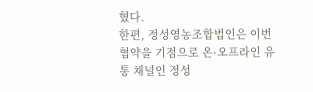혔다.
한편, 정성영농조합법인은 이번 협약을 기점으로 온·오프라인 유통 채널인 정성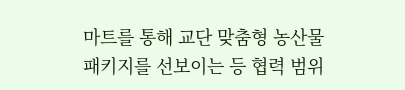마트를 통해 교단 맞춤형 농산물 패키지를 선보이는 등 협력 범위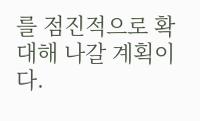를 점진적으로 확대해 나갈 계획이다.